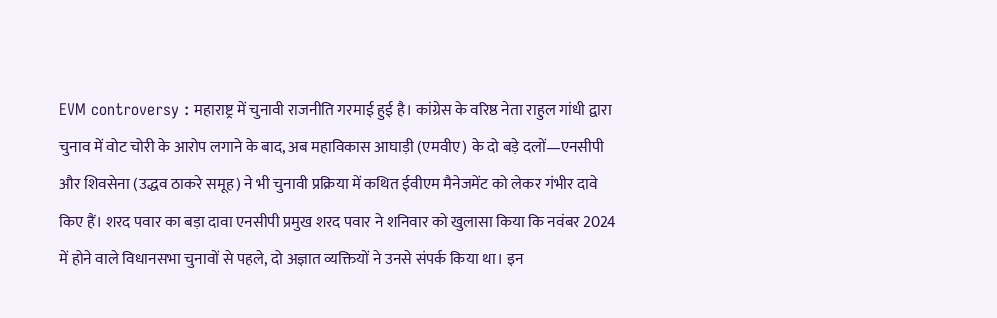EVM controversy : महाराष्ट्र में चुनावी राजनीति गरमाई हुई है। कांग्रेस के वरिष्ठ नेता राहुल गांधी द्वारा चुनाव में वोट चोरी के आरोप लगाने के बाद, अब महाविकास आघाड़ी (एमवीए) के दो बड़े दलों—एनसीपी और शिवसेना (उद्धव ठाकरे समूह) ने भी चुनावी प्रक्रिया में कथित ईवीएम मैनेजमेंट को लेकर गंभीर दावे किए हैं। शरद पवार का बड़ा दावा एनसीपी प्रमुख शरद पवार ने शनिवार को खुलासा किया कि नवंबर 2024 में होने वाले विधानसभा चुनावों से पहले, दो अज्ञात व्यक्तियों ने उनसे संपर्क किया था। इन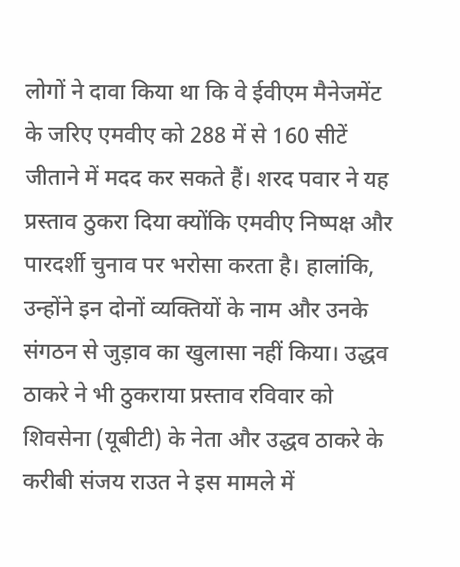लोगों ने दावा किया था कि वे ईवीएम मैनेजमेंट के जरिए एमवीए को 288 में से 160 सीटें जीताने में मदद कर सकते हैं। शरद पवार ने यह प्रस्ताव ठुकरा दिया क्योंकि एमवीए निष्पक्ष और पारदर्शी चुनाव पर भरोसा करता है। हालांकि, उन्होंने इन दोनों व्यक्तियों के नाम और उनके संगठन से जुड़ाव का खुलासा नहीं किया। उद्धव ठाकरे ने भी ठुकराया प्रस्ताव रविवार को शिवसेना (यूबीटी) के नेता और उद्धव ठाकरे के करीबी संजय राउत ने इस मामले में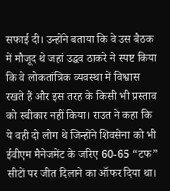सफाई दी। उन्होंने बताया कि वे उस बैठक में मौजूद थे जहां उद्धव ठाकरे ने स्पष्ट किया कि वे लोकतांत्रिक व्यवस्था में विश्वास रखते हैं और इस तरह के किसी भी प्रस्ताव को स्वीकार नहीं किया। राउत ने कहा कि ये वही दो लोग थे जिन्होंने शिवसेना को भी ईवीएम मैनेजमेंट के जरिए 60-65 “टफ” सीटों पर जीत दिलाने का ऑफर दिया था।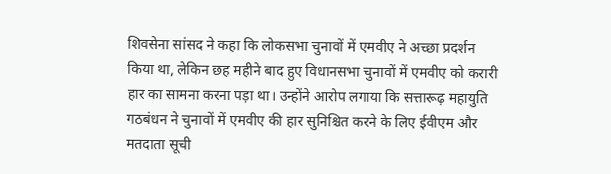शिवसेना सांसद ने कहा कि लोकसभा चुनावों में एमवीए ने अच्छा प्रदर्शन किया था, लेकिन छह महीने बाद हुए विधानसभा चुनावों में एमवीए को करारी हार का सामना करना पड़ा था। उन्होंने आरोप लगाया कि सत्तारूढ़ महायुति गठबंधन ने चुनावों में एमवीए की हार सुनिश्चित करने के लिए ईवीएम और मतदाता सूची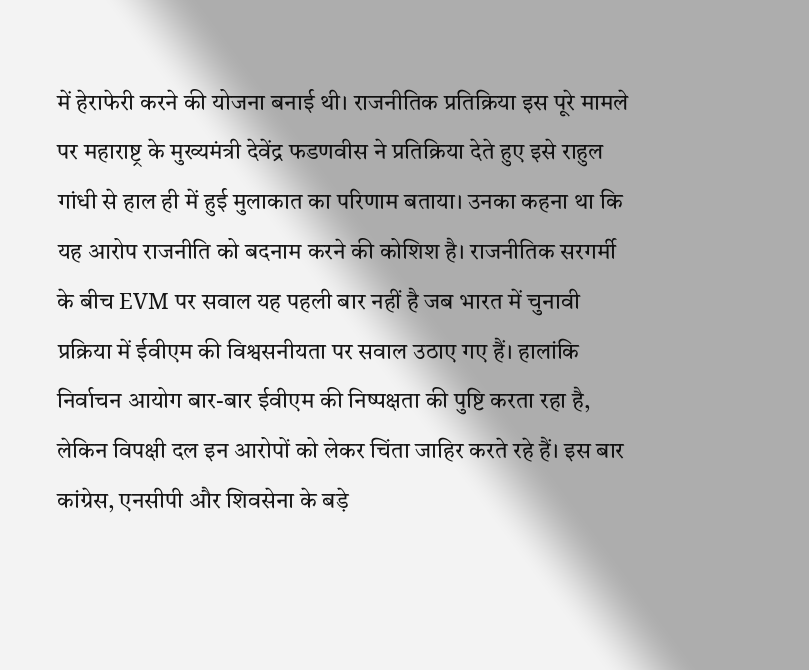में हेराफेरी करने की योजना बनाई थी। राजनीतिक प्रतिक्रिया इस पूरे मामले पर महाराष्ट्र के मुख्यमंत्री देवेंद्र फडणवीस ने प्रतिक्रिया देते हुए इसे राहुल गांधी से हाल ही में हुई मुलाकात का परिणाम बताया। उनका कहना था कि यह आरोप राजनीति को बदनाम करने की कोशिश है। राजनीतिक सरगर्मी के बीच EVM पर सवाल यह पहली बार नहीं है जब भारत में चुनावी प्रक्रिया में ईवीएम की विश्वसनीयता पर सवाल उठाए गए हैं। हालांकि निर्वाचन आयोग बार-बार ईवीएम की निष्पक्षता की पुष्टि करता रहा है, लेकिन विपक्षी दल इन आरोपों को लेकर चिंता जाहिर करते रहे हैं। इस बार कांग्रेस, एनसीपी और शिवसेना के बड़े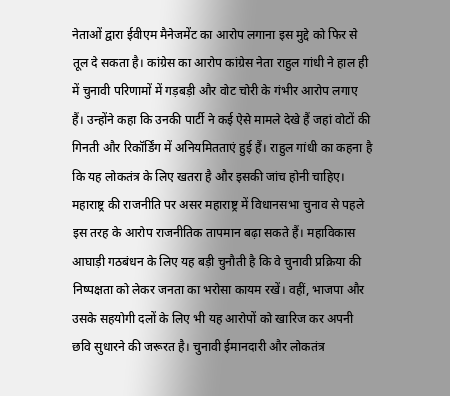नेताओं द्वारा ईवीएम मैनेजमेंट का आरोप लगाना इस मुद्दे को फिर से तूल दे सकता है। कांग्रेस का आरोप कांग्रेस नेता राहुल गांधी ने हाल ही में चुनावी परिणामों में गड़बड़ी और वोट चोरी के गंभीर आरोप लगाए हैं। उन्होंने कहा कि उनकी पार्टी ने कई ऐसे मामले देखे हैं जहां वोटों की गिनती और रिकॉर्डिंग में अनियमितताएं हुई हैं। राहुल गांधी का कहना है कि यह लोकतंत्र के लिए खतरा है और इसकी जांच होनी चाहिए। महाराष्ट्र की राजनीति पर असर महाराष्ट्र में विधानसभा चुनाव से पहले इस तरह के आरोप राजनीतिक तापमान बढ़ा सकते हैं। महाविकास आघाड़ी गठबंधन के लिए यह बड़ी चुनौती है कि वे चुनावी प्रक्रिया की निष्पक्षता को लेकर जनता का भरोसा कायम रखें। वहीं, भाजपा और उसके सहयोगी दलों के लिए भी यह आरोपों को खारिज कर अपनी छवि सुधारने की जरूरत है। चुनावी ईमानदारी और लोकतंत्र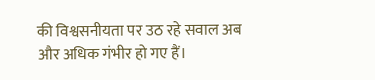की विश्वसनीयता पर उठ रहे सवाल अब और अधिक गंभीर हो गए हैं।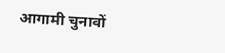आगामी चुनावों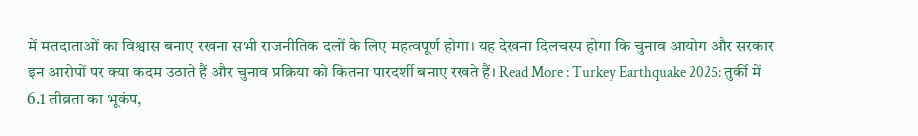में मतदाताओं का विश्वास बनाए रखना सभी राजनीतिक दलों के लिए महत्वपूर्ण होगा। यह देखना दिलचस्प होगा कि चुनाव आयोग और सरकार इन आरोपों पर क्या कदम उठाते हैं और चुनाव प्रक्रिया को कितना पारदर्शी बनाए रखते हैं। Read More : Turkey Earthquake 2025: तुर्की में 6.1 तीव्रता का भूकंप,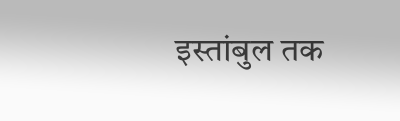इस्तांबुल तक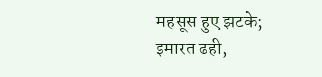महसूस हुए झटके; इमारत ढही,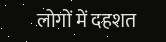लोगों में दहशत